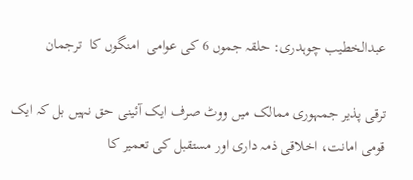عبدالخطیب چوہدری: حلقہ جموں 6 کی عوامی  امنگوں کا  ترجمان

ترقی پذیر جمہوری ممالک میں ووٹ صرف ایک آئینی حق نہیں بل کہ ایک قومی امانت، اخلاقی ذمہ داری اور مستقبل کی تعمیر کا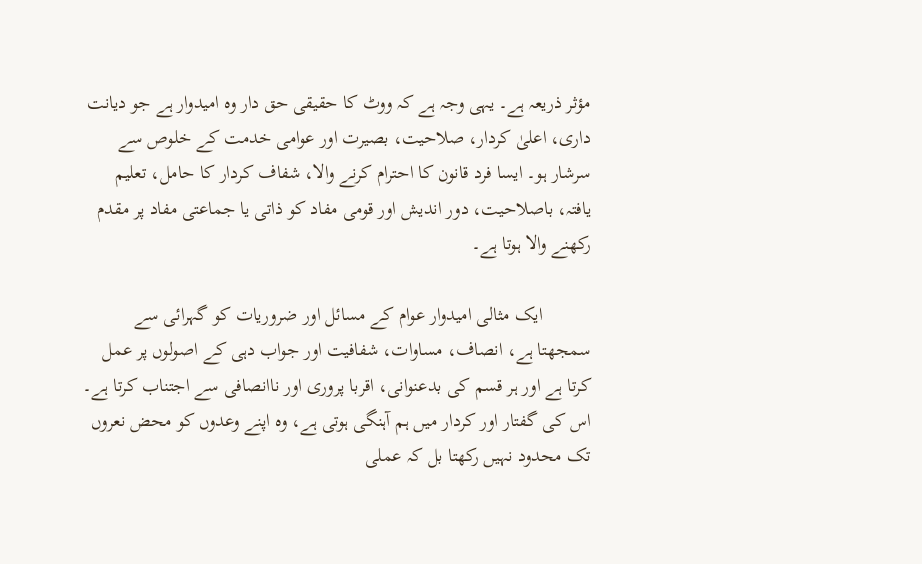مؤثر ذریعہ ہے۔ یہی وجہ ہے کہ ووٹ کا حقیقی حق دار وہ امیدوار ہے جو دیانت داری، اعلیٰ کردار، صلاحیت، بصیرت اور عوامی خدمت کے خلوص سے سرشار ہو۔ ایسا فرد قانون کا احترام کرنے والا، شفاف کردار کا حامل، تعلیم یافتہ، باصلاحیت، دور اندیش اور قومی مفاد کو ذاتی یا جماعتی مفاد پر مقدم رکھنے والا ہوتا ہے۔

          ایک مثالی امیدوار عوام کے مسائل اور ضروریات کو گہرائی سے سمجھتا ہے، انصاف، مساوات، شفافیت اور جواب دہی کے اصولوں پر عمل کرتا ہے اور ہر قسم کی بدعنوانی، اقربا پروری اور ناانصافی سے اجتناب کرتا ہے۔ اس کی گفتار اور کردار میں ہم آہنگی ہوتی ہے، وہ اپنے وعدوں کو محض نعروں تک محدود نہیں رکھتا بل کہ عملی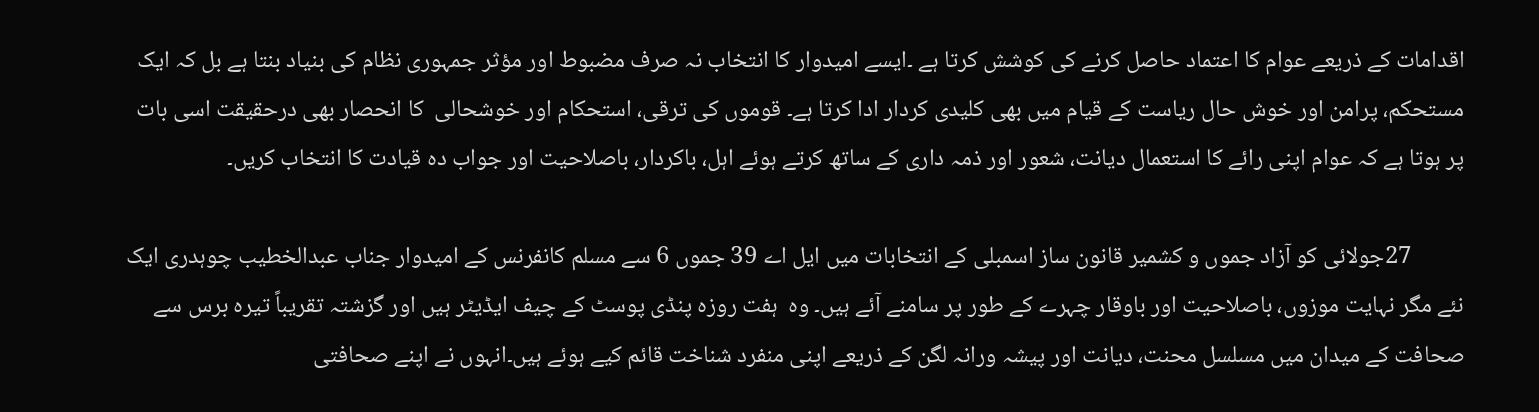اقدامات کے ذریعے عوام کا اعتماد حاصل کرنے کی کوشش کرتا ہے ۔ایسے امیدوار کا انتخاب نہ صرف مضبوط اور مؤثر جمہوری نظام کی بنیاد بنتا ہے بل کہ ایک مستحکم، پرامن اور خوش حال ریاست کے قیام میں بھی کلیدی کردار ادا کرتا ہے۔ قوموں کی ترقی، استحکام اور خوشحالی  کا انحصار بھی درحقیقت اسی بات پر ہوتا ہے کہ عوام اپنی رائے کا استعمال دیانت، شعور اور ذمہ داری کے ساتھ کرتے ہوئے اہل، باکردار، باصلاحیت اور جواب دہ قیادت کا انتخاب کریں۔

          27جولائی کو آزاد جموں و کشمیر قانون ساز اسمبلی کے انتخابات میں ایل اے 39 جموں 6 سے مسلم کانفرنس کے امیدوار جناب عبدالخطیب چوہدری ایک نئے مگر نہایت موزوں، باصلاحیت اور باوقار چہرے کے طور پر سامنے آئے ہیں۔ وہ  ہفت روزہ پنڈی پوسٹ کے چیف ایڈیٹر ہیں اور گزشتہ تقریباً تیرہ برس سے صحافت کے میدان میں مسلسل محنت، دیانت اور پیشہ ورانہ لگن کے ذریعے اپنی منفرد شناخت قائم کیے ہوئے ہیں۔انہوں نے اپنے صحافتی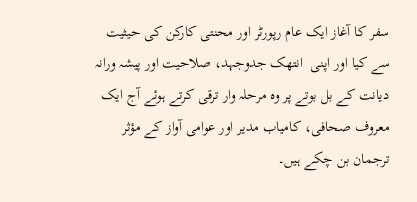سفر کا آغاز ایک عام رپورٹر اور محنتی کارکن کی حیثیت سے کیا اور اپنی  انتھک جدوجہد، صلاحیت اور پیشہ ورانہ دیانت کے بل بوتے پر وہ مرحلہ وار ترقی کرتے ہوئے آج ایک معروف صحافی، کامیاب مدیر اور عوامی آواز کے مؤثر ترجمان بن چکے ہیں۔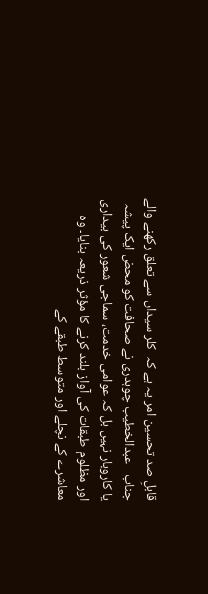قابلِ صد تحسین امر یہ ہے کہ  کلر سیداں سے تعلق رکھنے والے جناب   عبدالخطیب چوہدری نے صحافت کو محض ایک پیشہ یا کاروبار نہیں بل کہ عوامی خدمت، سماجی شعور کی بیداری اور مظلوم طبقات کی آواز بلند کرنے کا مؤثر ذریعہ بنایا۔ وہ معاشرے کے نچلے اور متوسط طبقے کے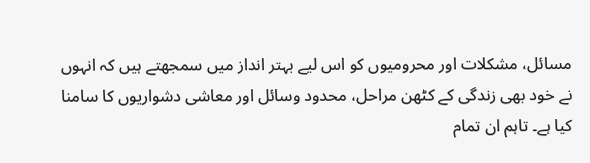مسائل، مشکلات اور محرومیوں کو اس لیے بہتر انداز میں سمجھتے ہیں کہ انہوں نے خود بھی زندگی کے کٹھن مراحل، محدود وسائل اور معاشی دشواریوں کا سامنا کیا ہے۔ تاہم ان تمام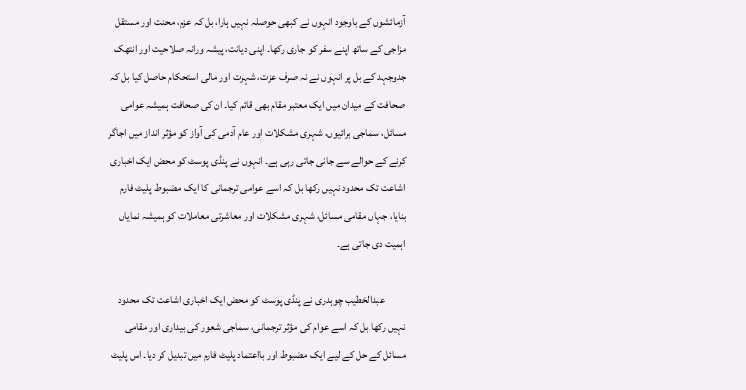آزمائشوں کے باوجود انہوں نے کبھی حوصلہ نہیں ہارا، بل کہ عزم، محنت اور مستقل مزاجی کے ساتھ اپنے سفر کو جاری رکھا۔ اپنی دیانت، پیشہ ورانہ صلاحیت اور انتھک جدوجہد کے بل پر انہوں نے نہ صرف عزت، شہرت اور مالی استحکام حاصل کیا بل کہ صحافت کے میدان میں ایک معتبر مقام بھی قائم کیا۔ ان کی صحافت ہمیشہ عوامی مسائل، سماجی برائیوں، شہری مشکلات اور عام آدمی کی آواز کو مؤثر انداز میں اجاگر کرنے کے حوالے سے جانی جاتی رہی ہے۔ انہوں نے پنڈی پوسٹ کو محض ایک اخباری اشاعت تک محدود نہیں رکھا بل کہ اسے عوامی ترجمانی کا ایک مضبوط پلیٹ فارم بنایا، جہاں مقامی مسائل، شہری مشکلات اور معاشرتی معاملات کو ہمیشہ نمایاں اہمیت دی جاتی ہے۔

          عبدالخطیب چوہدری نے پنڈی پوسٹ کو محض ایک اخباری اشاعت تک محدود نہیں رکھا بل کہ اسے عوام کی مؤثر ترجمانی، سماجی شعور کی بیداری اور مقامی مسائل کے حل کے لیے ایک مضبوط اور بااعتماد پلیٹ فارم میں تبدیل کر دیا۔ اس پلیٹ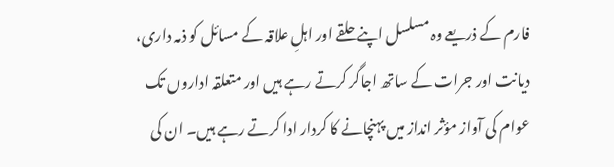فارم کے ذریعے وہ مسلسل اپنے حلقے اور اہلِ علاقہ کے مسائل کو ذمہ داری، دیانت اور جرات کے ساتھ اجاگر کرتے رہے ہیں اور متعلقہ اداروں تک عوام کی آواز مؤثر انداز میں پہنچانے کا کردار ادا کرتے رہے ہیں۔ ان کی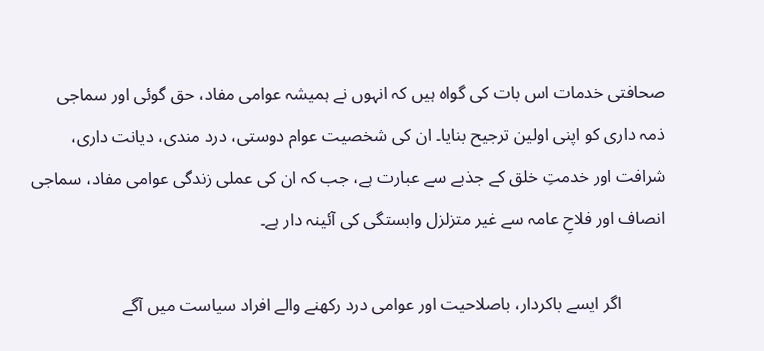صحافتی خدمات اس بات کی گواہ ہیں کہ انہوں نے ہمیشہ عوامی مفاد، حق گوئی اور سماجی ذمہ داری کو اپنی اولین ترجیح بنایا۔ ان کی شخصیت عوام دوستی، درد مندی، دیانت داری، شرافت اور خدمتِ خلق کے جذبے سے عبارت ہے، جب کہ ان کی عملی زندگی عوامی مفاد، سماجی انصاف اور فلاحِ عامہ سے غیر متزلزل وابستگی کی آئینہ دار ہے۔

          اگر ایسے باکردار، باصلاحیت اور عوامی درد رکھنے والے افراد سیاست میں آگے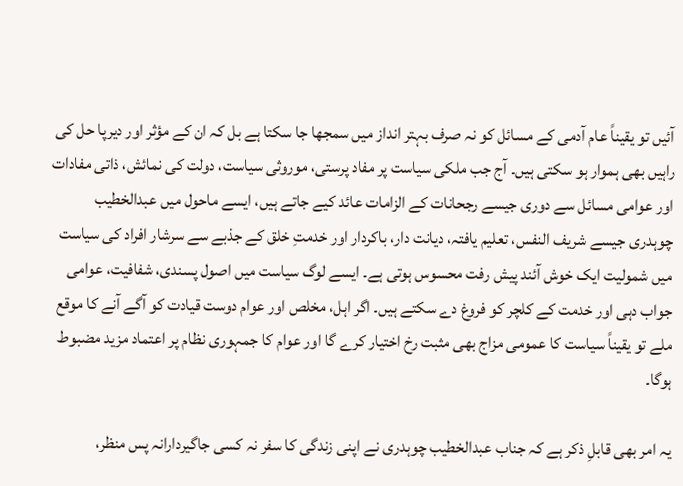آئیں تو یقیناً عام آدمی کے مسائل کو نہ صرف بہتر انداز میں سمجھا جا سکتا ہے بل کہ ان کے مؤثر اور دیرپا حل کی راہیں بھی ہموار ہو سکتی ہیں۔ آج جب ملکی سیاست پر مفاد پرستی، موروثی سیاست، دولت کی نمائش، ذاتی مفادات اور عوامی مسائل سے دوری جیسے رجحانات کے الزامات عائد کیے جاتے ہیں، ایسے ماحول میں عبدالخطیب چوہدری جیسے شریف النفس، تعلیم یافتہ، دیانت دار، باکردار اور خدمتِ خلق کے جذبے سے سرشار افراد کی سیاست میں شمولیت ایک خوش آئند پیش رفت محسوس ہوتی ہے۔ ایسے لوگ سیاست میں اصول پسندی، شفافیت، عوامی جواب دہی اور خدمت کے کلچر کو فروغ دے سکتے ہیں۔ اگر اہل، مخلص اور عوام دوست قیادت کو آگے آنے کا موقع ملے تو یقیناً سیاست کا عمومی مزاج بھی مثبت رخ اختیار کرے گا اور عوام کا جمہوری نظام پر اعتماد مزید مضبوط ہوگا۔

یہ امر بھی قابلِ ذکر ہے کہ جناب عبدالخطیب چوہدری نے اپنی زندگی کا سفر نہ کسی جاگیردارانہ پس منظر،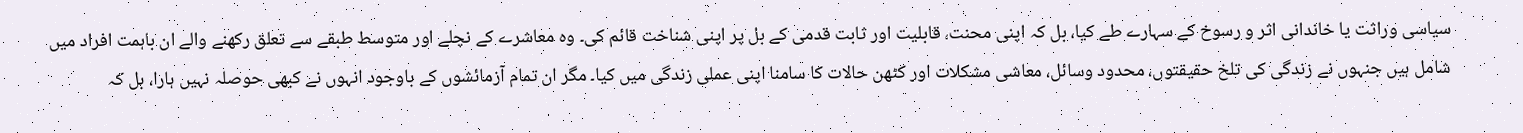سیاسی وراثت یا خاندانی اثر و رسوخ کے سہارے طے کیا، بل کہ اپنی محنت، قابلیت اور ثابت قدمی کے بل پر اپنی شناخت قائم کی۔ وہ معاشرے کے نچلے اور متوسط طبقے سے تعلق رکھنے والے ان باہمت افراد میں شامل ہیں جنہوں نے زندگی کی تلخ حقیقتوں، محدود وسائل، معاشی مشکلات اور کٹھن حالات کا سامنا اپنی عملی زندگی میں کیا۔ مگر ان تمام آزمائشوں کے باوجود انہوں نے کبھی حوصلہ نہیں ہارا، بل کہ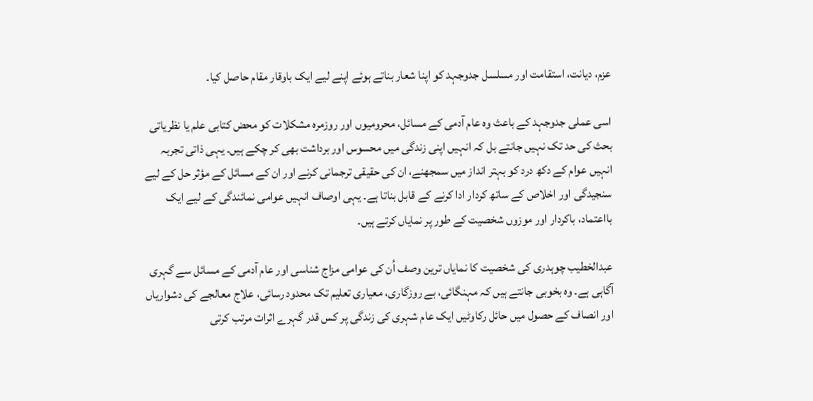عزم، دیانت، استقامت اور مسلسل جدوجہد کو اپنا شعار بناتے ہوئے اپنے لیے ایک باوقار مقام حاصل کیا۔

اسی عملی جدوجہد کے باعث وہ عام آدمی کے مسائل، محرومیوں اور روزمرہ مشکلات کو محض کتابی علم یا نظریاتی بحث کی حد تک نہیں جانتے بل کہ انہیں اپنی زندگی میں محسوس اور برداشت بھی کر چکے ہیں۔ یہی ذاتی تجربہ انہیں عوام کے دکھ درد کو بہتر انداز میں سمجھنے، ان کی حقیقی ترجمانی کرنے اور ان کے مسائل کے مؤثر حل کے لیے سنجیدگی اور اخلاص کے ساتھ کردار ادا کرنے کے قابل بناتا ہے۔ یہی اوصاف انہیں عوامی نمائندگی کے لیے ایک بااعتماد، باکردار اور موزوں شخصیت کے طور پر نمایاں کرتے ہیں۔

عبدالخطیب چوہدری کی شخصیت کا نمایاں ترین وصف اُن کی عوامی مزاج شناسی اور عام آدمی کے مسائل سے گہری آگاہی ہے۔ وہ بخوبی جانتے ہیں کہ مہنگائی، بے روزگاری، معیاری تعلیم تک محدود رسائی، علاج معالجے کی دشواریاں اور انصاف کے حصول میں حائل رکاوٹیں ایک عام شہری کی زندگی پر کس قدر گہرے اثرات مرتب کرتی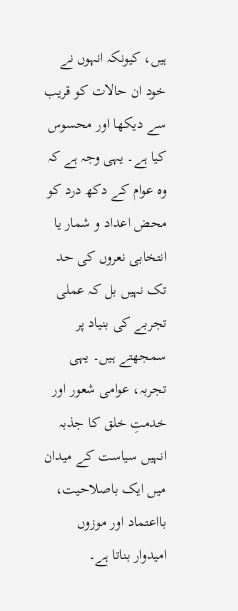ہیں، کیونکہ انہوں نے خود ان حالات کو قریب سے دیکھا اور محسوس کیا ہے۔ یہی وجہ ہے کہ وہ عوام کے دکھ درد کو محض اعداد و شمار یا انتخابی نعروں کی حد تک نہیں بل کہ عملی تجربے کی بنیاد پر سمجھتے ہیں۔ یہی تجربہ، عوامی شعور اور خدمتِ خلق کا جذبہ انہیں سیاست کے میدان میں ایک باصلاحیت، بااعتماد اور موزوں امیدوار بناتا ہے۔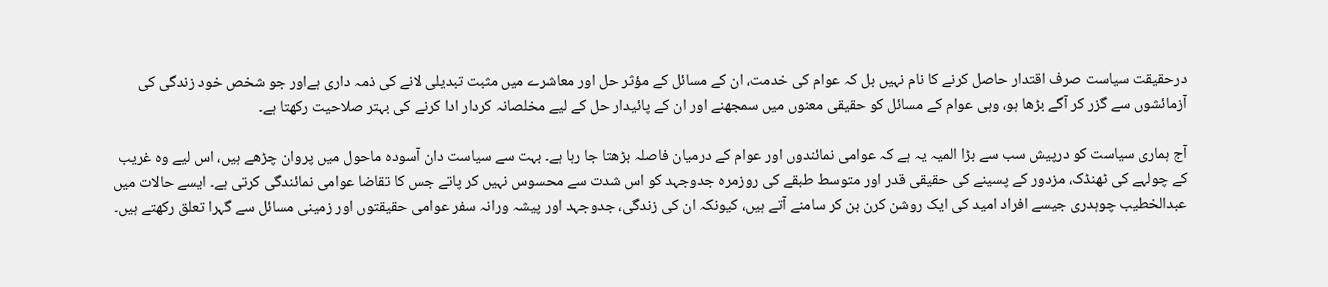درحقیقت سیاست صرف اقتدار حاصل کرنے کا نام نہیں بل کہ عوام کی خدمت، ان کے مسائل کے مؤثر حل اور معاشرے میں مثبت تبدیلی لانے کی ذمہ داری ہےاور جو شخص خود زندگی کی آزمائشوں سے گزر کر آگے بڑھا ہو، وہی عوام کے مسائل کو حقیقی معنوں میں سمجھنے اور ان کے پائیدار حل کے لیے مخلصانہ کردار ادا کرنے کی بہتر صلاحیت رکھتا ہے۔

آج ہماری سیاست کو درپیش سب سے بڑا المیہ یہ ہے کہ عوامی نمائندوں اور عوام کے درمیان فاصلہ بڑھتا جا رہا ہے۔ بہت سے سیاست دان آسودہ ماحول میں پروان چڑھے ہیں، اس لیے وہ غریب کے چولہے کی ٹھنڈک، مزدور کے پسینے کی حقیقی قدر اور متوسط طبقے کی روزمرہ جدوجہد کو اس شدت سے محسوس نہیں کر پاتے جس کا تقاضا عوامی نمائندگی کرتی ہے۔ ایسے حالات میں عبدالخطیب چوہدری جیسے افراد امید کی ایک روشن کرن بن کر سامنے آتے ہیں، کیونکہ ان کی زندگی، جدوجہد اور پیشہ ورانہ سفر عوامی حقیقتوں اور زمینی مسائل سے گہرا تعلق رکھتے ہیں۔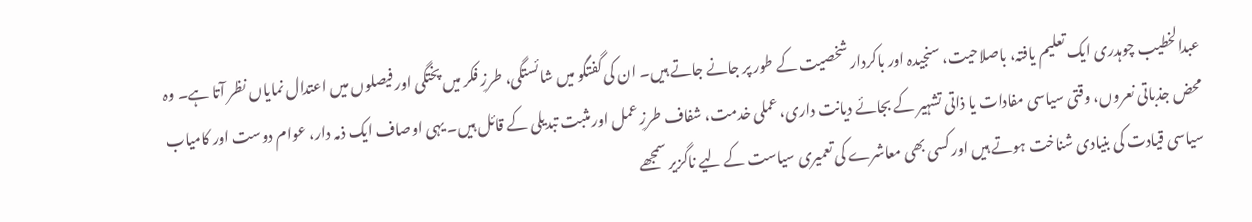عبدالخطیب چوہدری ایک تعلیم یافتہ، باصلاحیت، سنجیدہ اور باکردار شخصیت کے طور پر جانے جاتے ہیں۔ ان کی گفتگو میں شائستگی، طرزِ فکر میں پختگی اور فیصلوں میں اعتدال نمایاں نظر آتا ہے۔ وہ محض جذباتی نعروں، وقتی سیاسی مفادات یا ذاتی تشہیر کے بجائے دیانت داری، عملی خدمت، شفاف طرزِ عمل اور مثبت تبدیلی کے قائل ہیں۔ یہی اوصاف ایک ذمہ دار، عوام دوست اور کامیاب سیاسی قیادت کی بنیادی شناخت ہوتے ہیں اور کسی بھی معاشرے کی تعمیری سیاست کے لیے ناگزیر سمجھے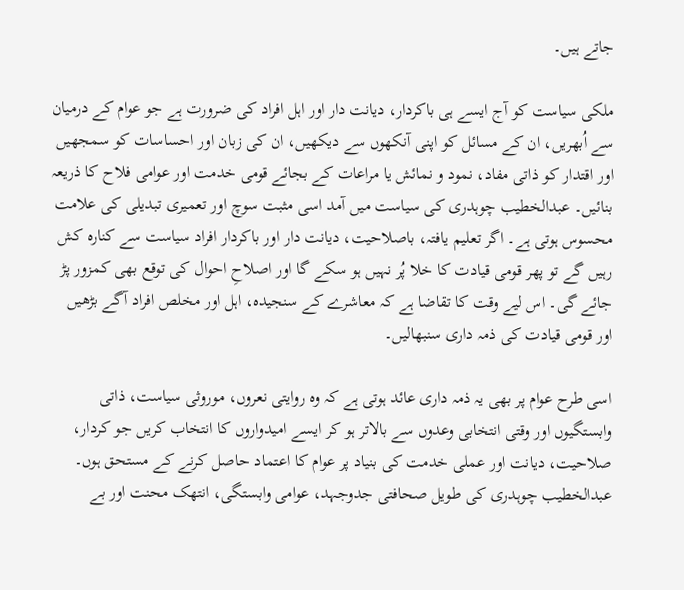جاتے ہیں۔

ملکی سیاست کو آج ایسے ہی باکردار، دیانت دار اور اہل افراد کی ضرورت ہے جو عوام کے درمیان سے اُبھریں، ان کے مسائل کو اپنی آنکھوں سے دیکھیں، ان کی زبان اور احساسات کو سمجھیں اور اقتدار کو ذاتی مفاد، نمود و نمائش یا مراعات کے بجائے قومی خدمت اور عوامی فلاح کا ذریعہ بنائیں۔ عبدالخطیب چوہدری کی سیاست میں آمد اسی مثبت سوچ اور تعمیری تبدیلی کی علامت محسوس ہوتی ہے۔ اگر تعلیم یافتہ، باصلاحیت، دیانت دار اور باکردار افراد سیاست سے کنارہ کش رہیں گے تو پھر قومی قیادت کا خلا پُر نہیں ہو سکے گا اور اصلاحِ احوال کی توقع بھی کمزور پڑ جائے گی۔ اس لیے وقت کا تقاضا ہے کہ معاشرے کے سنجیدہ، اہل اور مخلص افراد آگے بڑھیں اور قومی قیادت کی ذمہ داری سنبھالیں۔

اسی طرح عوام پر بھی یہ ذمہ داری عائد ہوتی ہے کہ وہ روایتی نعروں، موروثی سیاست، ذاتی وابستگیوں اور وقتی انتخابی وعدوں سے بالاتر ہو کر ایسے امیدواروں کا انتخاب کریں جو کردار، صلاحیت، دیانت اور عملی خدمت کی بنیاد پر عوام کا اعتماد حاصل کرنے کے مستحق ہوں۔ عبدالخطیب چوہدری کی طویل صحافتی جدوجہد، عوامی وابستگی، انتھک محنت اور بے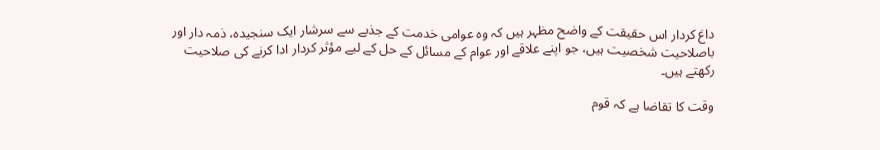داغ کردار اس حقیقت کے واضح مظہر ہیں کہ وہ عوامی خدمت کے جذبے سے سرشار ایک سنجیدہ، ذمہ دار اور باصلاحیت شخصیت ہیں، جو اپنے علاقے اور عوام کے مسائل کے حل کے لیے مؤثر کردار ادا کرنے کی صلاحیت رکھتے ہیں۔

وقت کا تقاضا ہے کہ قوم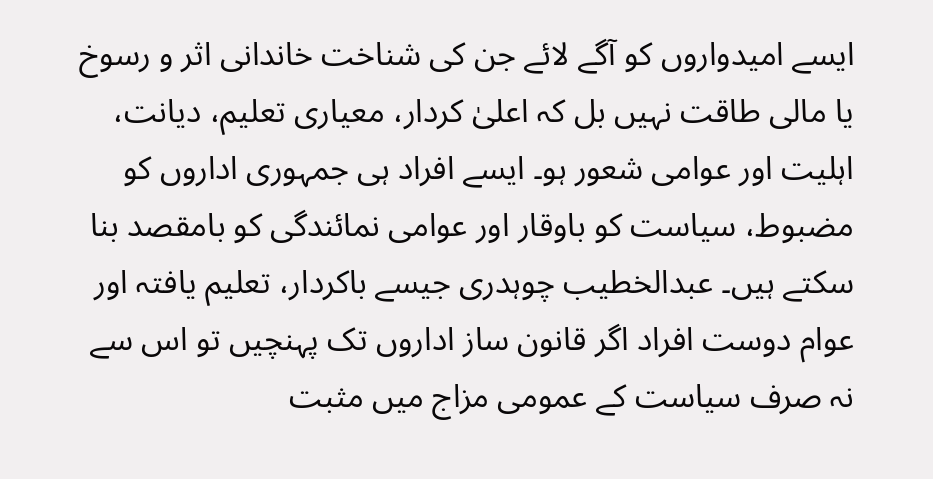ایسے امیدواروں کو آگے لائے جن کی شناخت خاندانی اثر و رسوخ یا مالی طاقت نہیں بل کہ اعلیٰ کردار، معیاری تعلیم، دیانت، اہلیت اور عوامی شعور ہو۔ ایسے افراد ہی جمہوری اداروں کو مضبوط، سیاست کو باوقار اور عوامی نمائندگی کو بامقصد بنا سکتے ہیں۔ عبدالخطیب چوہدری جیسے باکردار، تعلیم یافتہ اور عوام دوست افراد اگر قانون ساز اداروں تک پہنچیں تو اس سے نہ صرف سیاست کے عمومی مزاج میں مثبت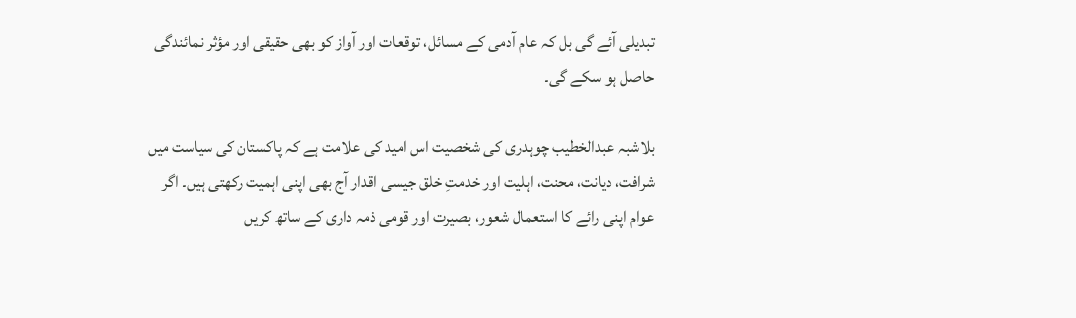تبدیلی آئے گی بل کہ عام آدمی کے مسائل، توقعات اور آواز کو بھی حقیقی اور مؤثر نمائندگی حاصل ہو سکے گی۔

بلاشبہ عبدالخطیب چوہدری کی شخصیت اس امید کی علامت ہے کہ پاکستان کی سیاست میں شرافت، دیانت، محنت، اہلیت اور خدمتِ خلق جیسی اقدار آج بھی اپنی اہمیت رکھتی ہیں۔ اگر عوام اپنی رائے کا استعمال شعور، بصیرت اور قومی ذمہ داری کے ساتھ کریں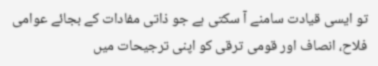تو ایسی قیادت سامنے آ سکتی ہے جو ذاتی مفادات کے بجائے عوامی فلاح، انصاف اور قومی ترقی کو اپنی ترجیحات میں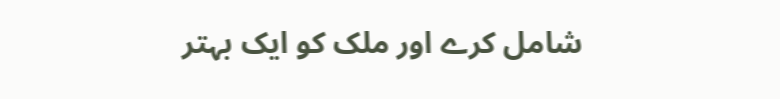شامل کرے اور ملک کو ایک بہتر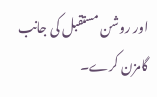اور روشن مستقبل کی جانب گامزن کرے۔